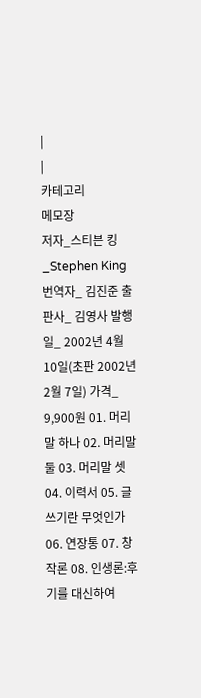|
|
카테고리
메모장
저자_스티븐 킹_Stephen King 번역자_ 김진준 출판사_ 김영사 발행일_ 2002년 4월 10일(초판 2002년 2월 7일) 가격_ 9,900원 01. 머리말 하나 02. 머리말 둘 03. 머리말 셋 04. 이력서 05. 글쓰기란 무엇인가 06. 연장통 07. 창작론 08. 인생론:후기를 대신하여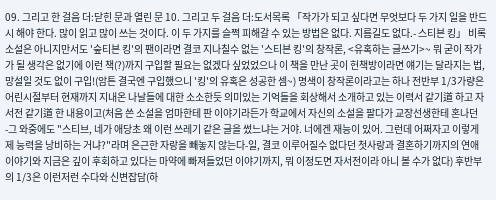09. 그리고 한 걸음 더:닫힌 문과 열린 문 10. 그리고 두 걸음 더:도서목록 「작가가 되고 싶다면 무엇보다 두 가지 일을 반드시 해야 한다. 많이 읽고 많이 쓰는 것이다. 이 두 가지를 슬쩍 피해갈 수 있는 방법은 없다. 지름길도 없다.- 스티븐 킹」 비록 소설은 아니지만서도 '숲티븐 킹'의 팬이라면 결코 지나칠수 없는 '스티븐 킹'의 창작론, <유혹하는 글쓰기>~ 뭐 굳이 작가가 될 생각은 없기에 이런 책(?)까지 구입할 필요는 없겠다 싶었었으나 이 책을 만난 곳이 헌책방이라면 얘기는 달라지는 법, 망설일 것도 없이 구입!(암튼 결국엔 구입했으니 '킹'의 유혹은 성공한 셈~) 명색이 창작론이라고는 하나 전반부 1/3가량은 어린시절부터 현재까지 지내온 나날들에 대한 소소한듯 의미있는 기억들을 회상해서 소개하고 있는 이력서 같기道 하고 자서전 같기道 한 내용이고(처음 쓴 소설을 엄마한테 판 이야기라든가 학교에서 자신의 소설을 팔다가 교장선생한테 혼나던 -그 와중에도 "스티브, 네가 애당초 왜 이런 쓰레기 같은 글을 썼느냐는 거야. 너에겐 재능이 있어. 그런데 어쩌자고 이렇게 제 능력을 낭비하는 거냐?"라며 은근한 자랑을 빼놓지 않는다-일, 결코 이루어질수 없다던 첫사랑과 결혼하기까지의 연애 이야기와 지금은 깊이 후회하고 있다는 마약에 빠져들었던 이야기까지, 뭐 이정도면 자서전이라 아니 볼 수가 없다) 후반부의 1/3은 이런저런 수다와 신변잡담(하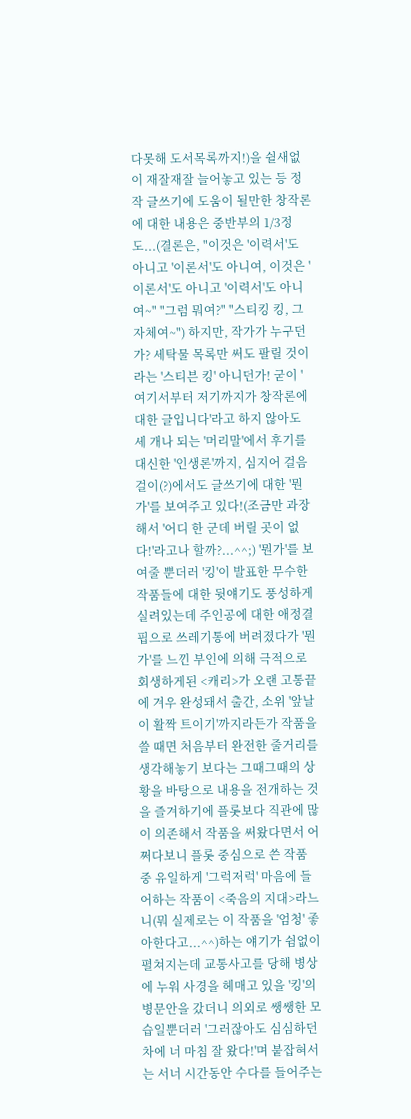다못해 도서목록까지!)을 쉴새없이 재잘재잘 늘어놓고 있는 등 정작 글쓰기에 도움이 될만한 창작론에 대한 내용은 중반부의 1/3정도...(결론은, "이것은 '이력서'도 아니고 '이론서'도 아니여, 이것은 '이론서'도 아니고 '이력서'도 아니여~" "그럼 뭐여?" "스티킹 킹, 그 자체여~") 하지만, 작가가 누구던가? 세탁물 목록만 써도 팔릴 것이라는 '스티븐 킹' 아니던가! 굳이 '여기서부터 저기까지가 창작론에 대한 글입니다'라고 하지 않아도 세 개나 되는 '머리말'에서 후기를 대신한 '인생론'까지, 심지어 걸음걸이(?)에서도 글쓰기에 대한 '뭔가'를 보여주고 있다!(조금만 과장해서 '어디 한 군데 버릴 곳이 없다!'라고나 할까?...^^;) '뭔가'를 보여줄 뿐더러 '킹'이 발표한 무수한 작품들에 대한 뒷얘기도 풍성하게 실려있는데 주인공에 대한 애정결핍으로 쓰레기통에 버려졌다가 '뭔가'를 느낀 부인에 의해 극적으로 회생하게된 <캐리>가 오랜 고통끝에 겨우 완성돼서 출간, 소위 '앞날이 활짝 트이기'까지라든가 작품을 쓸 때면 처음부터 완전한 줄거리를 생각해놓기 보다는 그때그때의 상황을 바탕으로 내용을 전개하는 것을 즐겨하기에 플롯보다 직관에 많이 의존해서 작품을 써왔다면서 어쩌다보니 플롯 중심으로 쓴 작품 중 유일하게 '그럭저럭' 마음에 들어하는 작품이 <죽음의 지대>라느니(뭐 실제로는 이 작품을 '엄청' 좋아한다고...^^)하는 얘기가 쉼없이 펼쳐지는데 교통사고를 당해 병상에 누워 사경을 헤매고 있을 '킹'의 병문안을 갔더니 의외로 쌩쌩한 모습일뿐더러 '그러잖아도 심심하던 차에 너 마침 잘 왔다!'며 붙잡혀서는 서너 시간동안 수다를 들어주는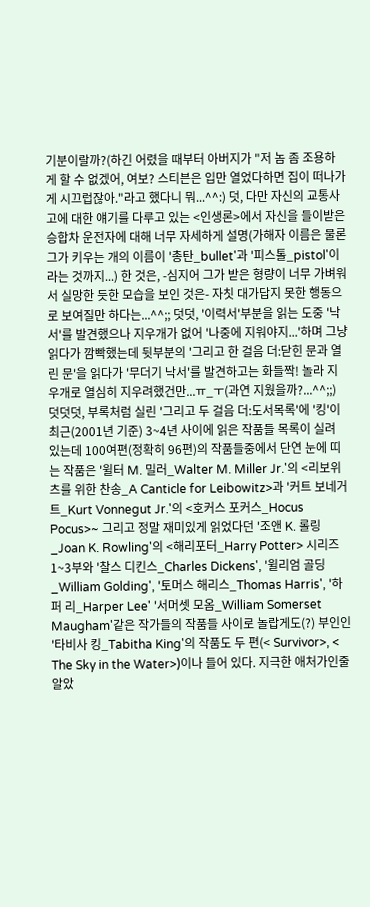기분이랄까?(하긴 어렸을 때부터 아버지가 "저 놈 좀 조용하게 할 수 없겠어, 여보? 스티븐은 입만 열었다하면 집이 떠나가게 시끄럽잖아."라고 했다니 뭐...^^:) 덧, 다만 자신의 교통사고에 대한 얘기를 다루고 있는 <인생론>에서 자신을 들이받은 승합차 운전자에 대해 너무 자세하게 설명(가해자 이름은 물론 그가 키우는 개의 이름이 '총탄_bullet'과 '피스톨_pistol'이라는 것까지...) 한 것은, -심지어 그가 받은 형량이 너무 가벼워서 실망한 듯한 모습을 보인 것은- 자칫 대가답지 못한 행동으로 보여질만 하다는...^^;; 덧덧, '이력서'부분을 읽는 도중 '낙서'를 발견했으나 지우개가 없어 '나중에 지워야지...'하며 그냥 읽다가 깜빡했는데 뒷부분의 '그리고 한 걸음 더:닫힌 문과 열린 문'을 읽다가 '무더기 낙서'를 발견하고는 화들짝! 놀라 지우개로 열심히 지우려했건만...ㅠ_ㅜ(과연 지웠을까?...^^;;) 덧덧덧, 부록처럼 실린 '그리고 두 걸음 더:도서목록'에 '킹'이 최근(2001년 기준) 3~4년 사이에 읽은 작품들 목록이 실려 있는데 100여편(정확히 96편)의 작품들중에서 단연 눈에 띠는 작품은 '윌터 M. 밀러_Walter M. Miller Jr.'의 <리보위츠를 위한 찬송_A Canticle for Leibowitz>과 '커트 보네거트_Kurt Vonnegut Jr.'의 <호커스 포커스_Hocus Pocus>~ 그리고 정말 재미있게 읽었다던 '조앤 K. 롤링_Joan K. Rowling'의 <해리포터_Harry Potter> 시리즈 1~3부와 '찰스 디킨스_Charles Dickens', '윌리엄 골딩_William Golding', '토머스 해리스_Thomas Harris', '하퍼 리_Harper Lee' '서머셋 모옴_William Somerset Maugham'같은 작가들의 작품들 사이로 놀랍게도(?) 부인인 '타비사 킹_Tabitha King'의 작품도 두 편(< Survivor>, < The Sky in the Water>)이나 들어 있다. 지극한 애처가인줄 알았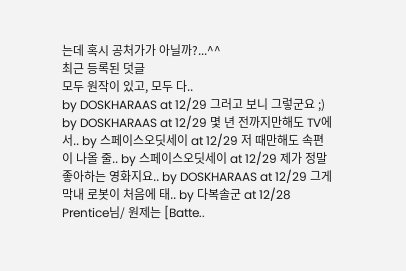는데 혹시 공처가가 아닐까?...^^
최근 등록된 덧글
모두 원작이 있고, 모두 다..
by DOSKHARAAS at 12/29 그러고 보니 그렇군요 ;) by DOSKHARAAS at 12/29 몇 년 전까지만해도 TV에서.. by 스페이스오딧세이 at 12/29 저 때만해도 속편이 나올 줄.. by 스페이스오딧세이 at 12/29 제가 정말 좋아하는 영화지요.. by DOSKHARAAS at 12/29 그게 막내 로봇이 처음에 태.. by 다복솔군 at 12/28 Prentice님/ 원제는 [Batte..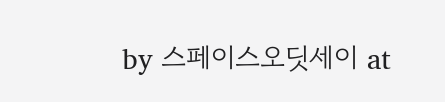by 스페이스오딧세이 at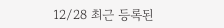12/28 최근 등록된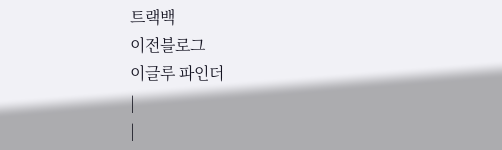트랙백
이전블로그
이글루 파인더
|
|